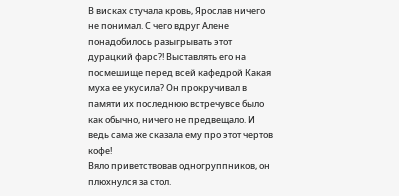В висках стучала кровь, Ярослав ничего не понимал. С чего вдруг Алене понадобилось разыгрывать этот дурацкий фарс?! Выставлять его на посмешище перед всей кафедрой Какая муха ее укусила? Он прокручивал в памяти их последнюю встречувсе было как обычно, ничего не предвещало. И ведь сама же сказала ему про этот чертов кофе!
Вяло приветствовав одногруппников, он плюхнулся за стол.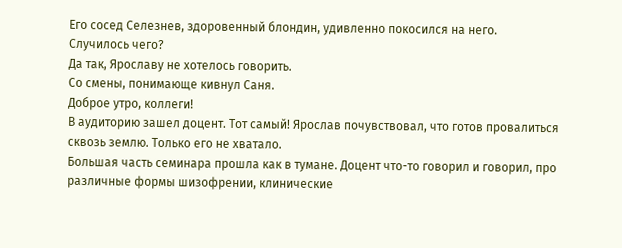Его сосед Селезнев, здоровенный блондин, удивленно покосился на него.
Случилось чего?
Да так, Ярославу не хотелось говорить.
Со смены, понимающе кивнул Саня.
Доброе утро, коллеги!
В аудиторию зашел доцент. Тот самый! Ярослав почувствовал, что готов провалиться сквозь землю. Только его не хватало.
Большая часть семинара прошла как в тумане. Доцент что-то говорил и говорил, про различные формы шизофрении, клинические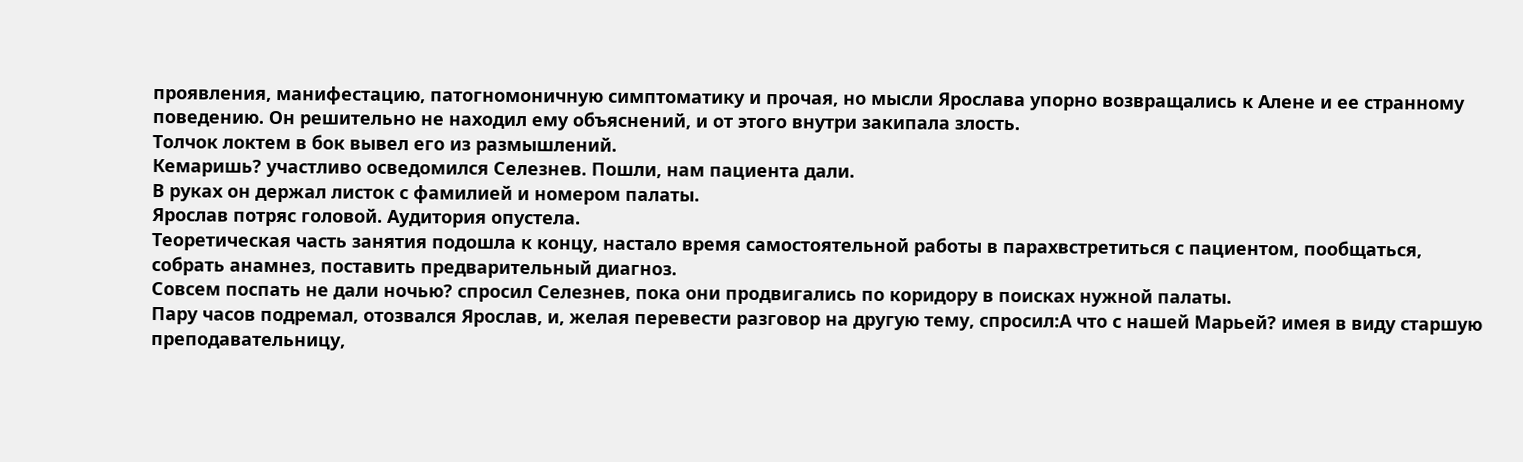проявления, манифестацию, патогномоничную симптоматику и прочая, но мысли Ярослава упорно возвращались к Алене и ее странному поведению. Он решительно не находил ему объяснений, и от этого внутри закипала злость.
Толчок локтем в бок вывел его из размышлений.
Кемаришь? участливо осведомился Селезнев. Пошли, нам пациента дали.
В руках он держал листок с фамилией и номером палаты.
Ярослав потряс головой. Аудитория опустела.
Теоретическая часть занятия подошла к концу, настало время самостоятельной работы в парахвстретиться с пациентом, пообщаться, собрать анамнез, поставить предварительный диагноз.
Совсем поспать не дали ночью? спросил Селезнев, пока они продвигались по коридору в поисках нужной палаты.
Пару часов подремал, отозвался Ярослав, и, желая перевести разговор на другую тему, спросил:А что с нашей Марьей? имея в виду старшую преподавательницу,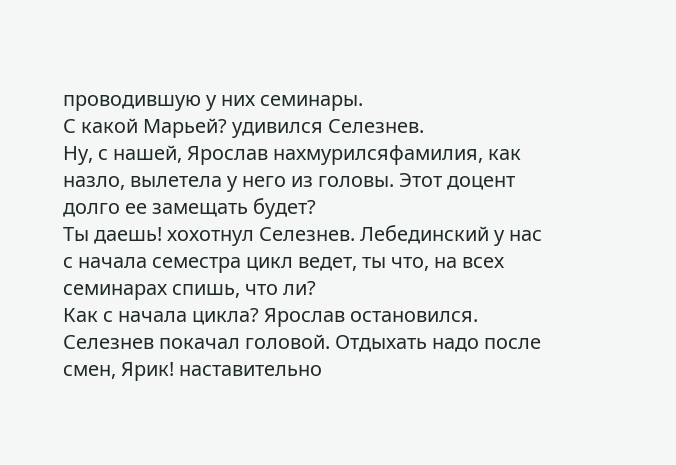проводившую у них семинары.
С какой Марьей? удивился Селезнев.
Ну, с нашей, Ярослав нахмурилсяфамилия, как назло, вылетела у него из головы. Этот доцент долго ее замещать будет?
Ты даешь! хохотнул Селезнев. Лебединский у нас с начала семестра цикл ведет, ты что, на всех семинарах спишь, что ли?
Как с начала цикла? Ярослав остановился.
Селезнев покачал головой. Отдыхать надо после смен, Ярик! наставительно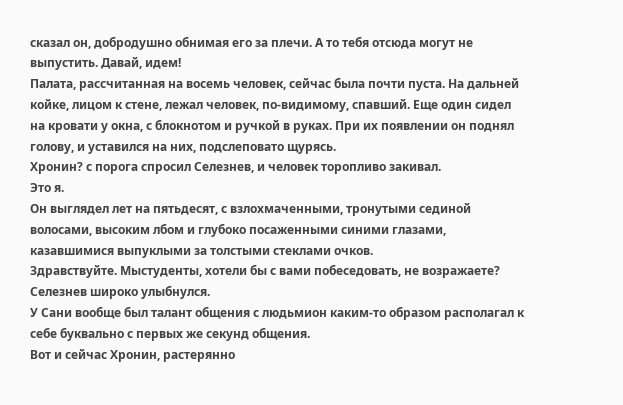сказал он, добродушно обнимая его за плечи. А то тебя отсюда могут не выпустить. Давай, идем!
Палата, рассчитанная на восемь человек, сейчас была почти пуста. На дальней койке, лицом к стене, лежал человек, по-видимому, спавший. Еще один сидел на кровати у окна, с блокнотом и ручкой в руках. При их появлении он поднял голову, и уставился на них, подслеповато щурясь.
Хронин? с порога спросил Селезнев, и человек торопливо закивал.
Это я.
Он выглядел лет на пятьдесят, с взлохмаченными, тронутыми сединой волосами, высоким лбом и глубоко посаженными синими глазами, казавшимися выпуклыми за толстыми стеклами очков.
Здравствуйте. Мыстуденты, хотели бы с вами побеседовать, не возражаете? Селезнев широко улыбнулся.
У Сани вообще был талант общения с людьмион каким-то образом располагал к себе буквально с первых же секунд общения.
Вот и сейчас Хронин, растерянно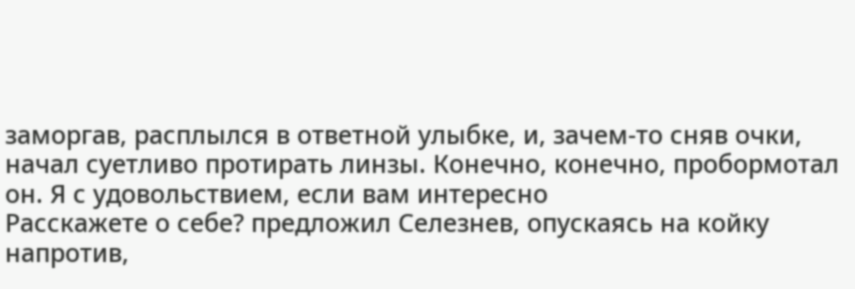заморгав, расплылся в ответной улыбке, и, зачем-то сняв очки, начал суетливо протирать линзы. Конечно, конечно, пробормотал он. Я с удовольствием, если вам интересно
Расскажете о себе? предложил Селезнев, опускаясь на койку напротив,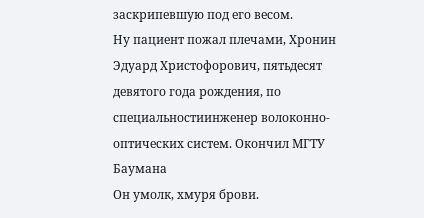заскрипевшую под его весом.
Ну пациент пожал плечами, Хронин Эдуард Христофорович, пятьдесят девятого года рождения, по специальностиинженер волоконно-оптических систем. Окончил МГТУ Баумана
Он умолк, хмуря брови.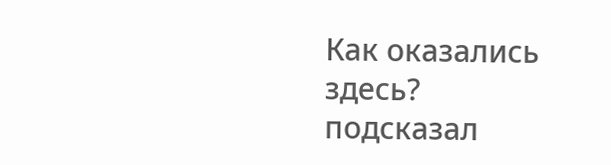Как оказались здесь? подсказал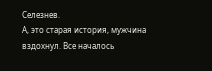Селезнев.
А, это старая история, мужчина вздохнул. Все началось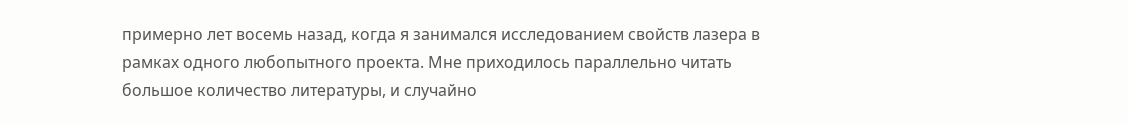примерно лет восемь назад, когда я занимался исследованием свойств лазера в рамках одного любопытного проекта. Мне приходилось параллельно читать большое количество литературы, и случайно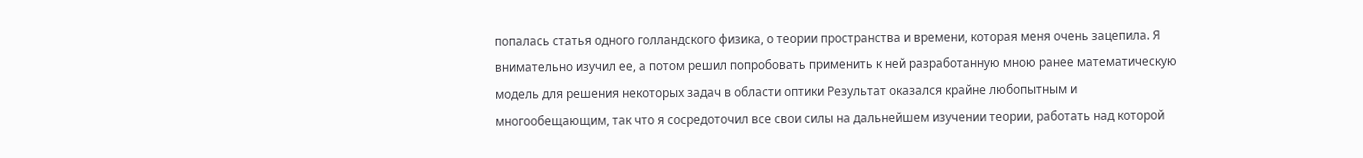попалась статья одного голландского физика, о теории пространства и времени, которая меня очень зацепила. Я внимательно изучил ее, а потом решил попробовать применить к ней разработанную мною ранее математическую модель для решения некоторых задач в области оптики Результат оказался крайне любопытным и многообещающим, так что я сосредоточил все свои силы на дальнейшем изучении теории, работать над которой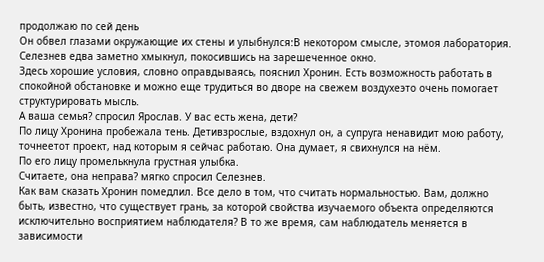продолжаю по сей день
Он обвел глазами окружающие их стены и улыбнулся:В некотором смысле, этомоя лаборатория.
Селезнев едва заметно хмыкнул, покосившись на зарешеченное окно.
Здесь хорошие условия, словно оправдываясь, пояснил Хронин. Есть возможность работать в спокойной обстановке и можно еще трудиться во дворе на свежем воздухеэто очень помогает структурировать мысль.
А ваша семья? спросил Ярослав. У вас есть жена, дети?
По лицу Хронина пробежала тень. Детивзрослые, вздохнул он, а супруга ненавидит мою работу, точнеетот проект, над которым я сейчас работаю. Она думает, я свихнулся на нём.
По его лицу промелькнула грустная улыбка.
Считаете, она неправа? мягко спросил Селезнев.
Как вам сказать Хронин помедлил. Все дело в том, что считать нормальностью. Вам, должно быть, известно, что существует грань, за которой свойства изучаемого объекта определяются исключительно восприятием наблюдателя? В то же время, сам наблюдатель меняется в зависимости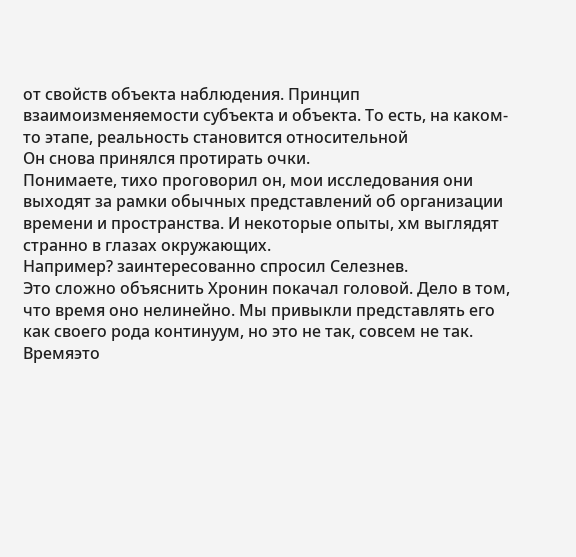от свойств объекта наблюдения. Принцип взаимоизменяемости субъекта и объекта. То есть, на каком-то этапе, реальность становится относительной
Он снова принялся протирать очки.
Понимаете, тихо проговорил он, мои исследования они выходят за рамки обычных представлений об организации времени и пространства. И некоторые опыты, хм выглядят странно в глазах окружающих.
Например? заинтересованно спросил Селезнев.
Это сложно объяснить Хронин покачал головой. Дело в том, что время оно нелинейно. Мы привыкли представлять его как своего рода континуум, но это не так, совсем не так. Времяэто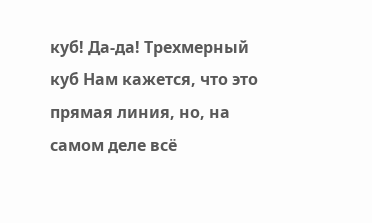куб! Да-да! Трехмерный куб Нам кажется, что это прямая линия, но, на самом деле всё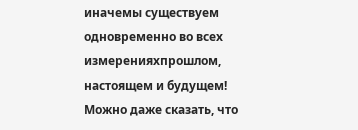иначемы существуем одновременно во всех измеренияхпрошлом, настоящем и будущем! Можно даже сказать, что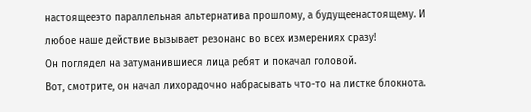настоящееэто параллельная альтернатива прошлому, а будущеенастоящему. И любое наше действие вызывает резонанс во всех измерениях сразу!
Он поглядел на затуманившиеся лица ребят и покачал головой.
Вот, смотрите, он начал лихорадочно набрасывать что-то на листке блокнота.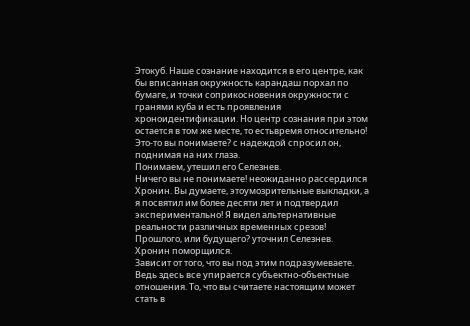Этокуб. Наше сознание находится в его центре, как бы вписанная окружность карандаш порхал по бумаге, и точки соприкосновения окружности с гранями куба и есть проявления хроноидентификации. Но центр сознания при этом остается в том же месте, то естьвремя относительно! Это-то вы понимаете? с надеждой спросил он, поднимая на них глаза.
Понимаем, утешил его Селезнев.
Ничего вы не понимаете! неожиданно рассердился Хронин. Вы думаете, этоумозрительные выкладки, а я посвятил им более десяти лет и подтвердил экспериментально! Я видел альтернативные реальности различных временных срезов!
Прошлого, или будущего? уточнил Селезнев.
Хронин поморщился.
Зависит от того, что вы под этим подразумеваете. Ведь здесь все упирается субъектно-объектные отношения. То, что вы считаете настоящим может стать в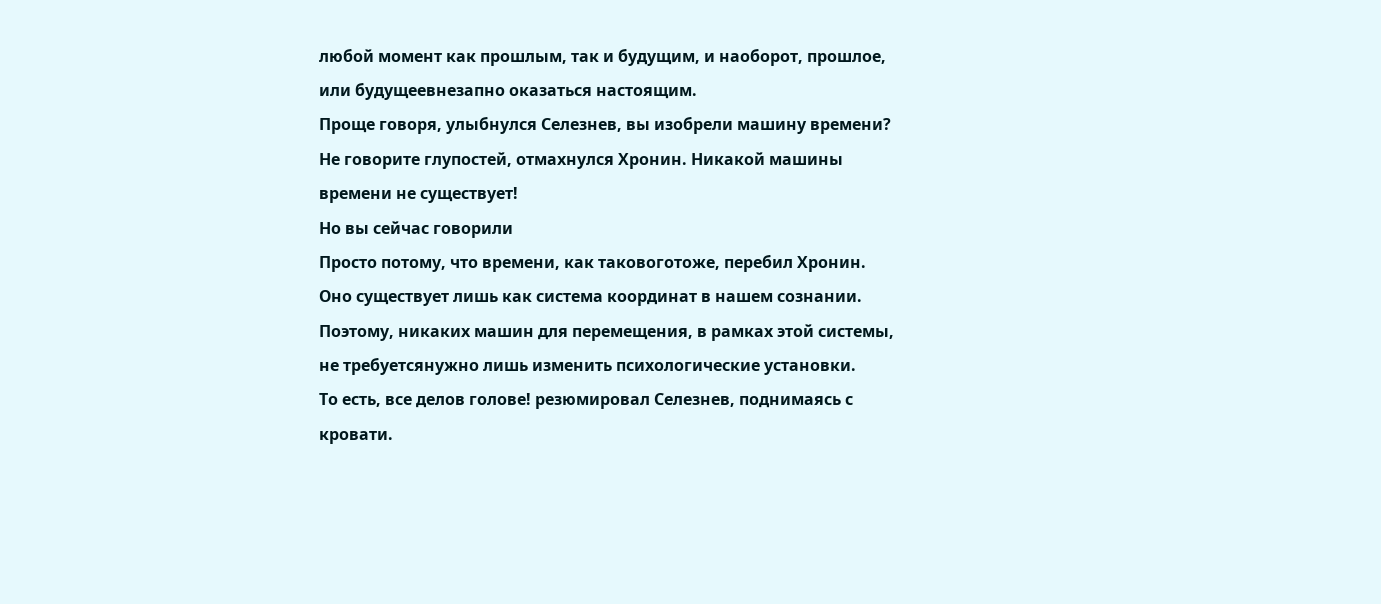любой момент как прошлым, так и будущим, и наоборот, прошлое, или будущеевнезапно оказаться настоящим.
Проще говоря, улыбнулся Селезнев, вы изобрели машину времени?
Не говорите глупостей, отмахнулся Хронин. Никакой машины времени не существует!
Но вы сейчас говорили
Просто потому, что времени, как таковоготоже, перебил Хронин. Оно существует лишь как система координат в нашем сознании. Поэтому, никаких машин для перемещения, в рамках этой системы, не требуетсянужно лишь изменить психологические установки.
То есть, все делов голове! резюмировал Селезнев, поднимаясь с кровати.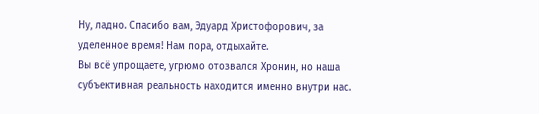Ну, ладно. Спасибо вам, Эдуард Христофорович, за уделенное время! Нам пора, отдыхайте.
Вы всё упрощаете, угрюмо отозвался Хронин, но наша субъективная реальность находится именно внутри нас.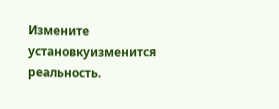Измените установкуизменится реальность.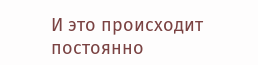И это происходит постоянно